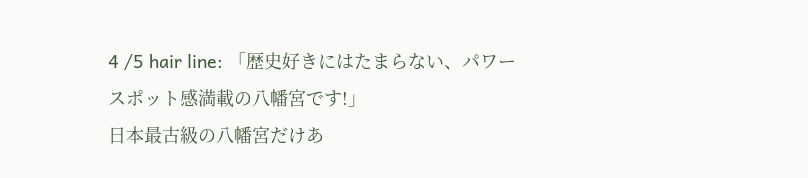4 /5 hair line: 「歴史好きにはたまらない、パワースポット感満載の八幡宮です!」
日本最古級の八幡宮だけあ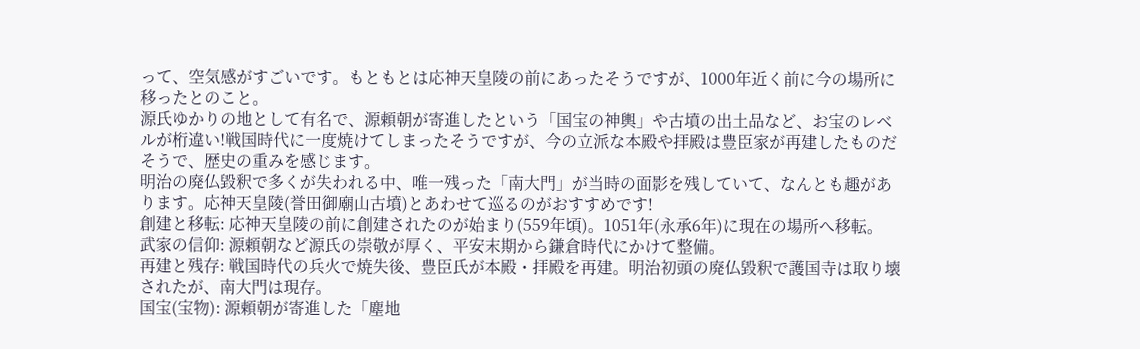って、空気感がすごいです。もともとは応神天皇陵の前にあったそうですが、1000年近く前に今の場所に移ったとのこと。
源氏ゆかりの地として有名で、源頼朝が寄進したという「国宝の神輿」や古墳の出土品など、お宝のレベルが桁違い!戦国時代に一度焼けてしまったそうですが、今の立派な本殿や拝殿は豊臣家が再建したものだそうで、歴史の重みを感じます。
明治の廃仏毀釈で多くが失われる中、唯一残った「南大門」が当時の面影を残していて、なんとも趣があります。応神天皇陵(誉田御廟山古墳)とあわせて巡るのがおすすめです!
創建と移転: 応神天皇陵の前に創建されたのが始まり(559年頃)。1051年(永承6年)に現在の場所へ移転。
武家の信仰: 源頼朝など源氏の崇敬が厚く、平安末期から鎌倉時代にかけて整備。
再建と残存: 戦国時代の兵火で焼失後、豊臣氏が本殿・拝殿を再建。明治初頭の廃仏毀釈で護国寺は取り壊されたが、南大門は現存。
国宝(宝物): 源頼朝が寄進した「塵地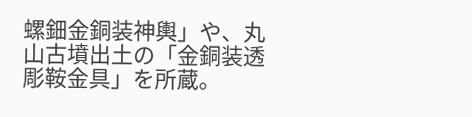螺鈿金銅装神輿」や、丸山古墳出土の「金銅装透彫鞍金具」を所蔵。